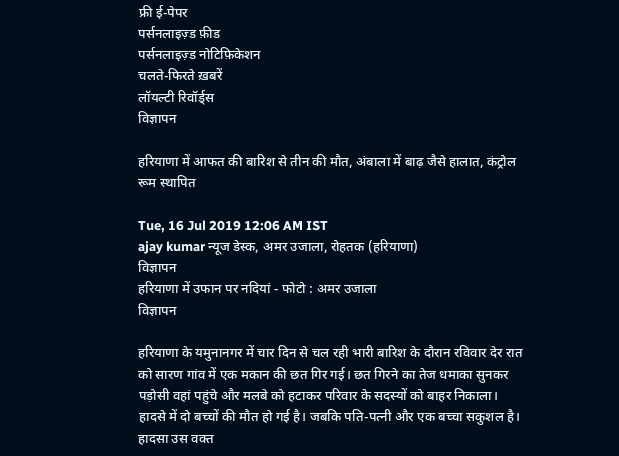फ्री ई-पेपर
पर्सनलाइज़्ड फ़ीड
पर्सनलाइज़्ड नोटिफ़िकेशन
चलते-फिरते ख़बरें
लॉयल्टी रिवॉर्ड्स
विज्ञापन

हरियाणा में आफत की बारिश से तीन की मौत, अंबाला में बाढ़ जैसे हालात, कंट्रोल रूम स्थापित

Tue, 16 Jul 2019 12:06 AM IST
ajay kumar न्यूज डेस्क, अमर उजाला, रोहतक (हरियाणा)
विज्ञापन
हरियाणा में उफान पर नदियां - फोटो : अमर उजाला
विज्ञापन

हरियाणा के यमुनानगर में चार दिन से चल रही भारी बारिश के दौरान रविवार देर रात को सारण गांव में एक मकान की छत गिर गई। छत गिरने का तेज धमाका सुनकर पड़ोसी वहां पहुंचे और मलबे को हटाकर परिवार के सदस्यों को बाहर निकाला। हादसे में दो बच्चों की मौत हो गई है। जबकि पति-पत्नी और एक बच्चा सकुशल है। हादसा उस वक्त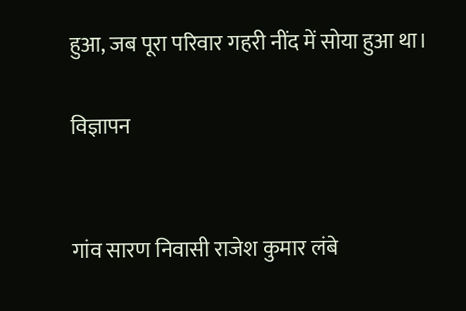हुआ, जब पूरा परिवार गहरी नींद में सोया हुआ था।

विज्ञापन


गांव सारण निवासी राजेश कुमार लंबे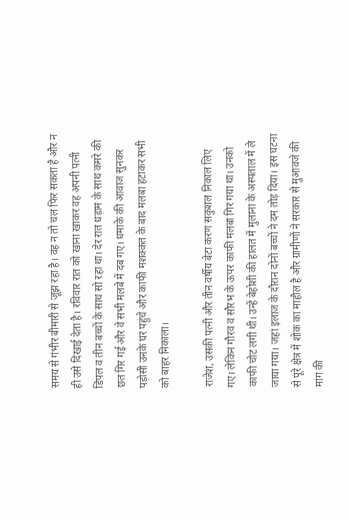समय से गंभीर बीमारी से जूझ रहा है। वह न तो चल फिर सकता है और न ही उसे दिखाई देता है। रविवार रात को खाना खाकर वह अपनी पत्नी डिंपल व तीन बच्चों के साथ सो रहा था। देर रात धड़ाम के साथ कमरे की छत गिर गई और वे सभी मलबे में दब गए। धमाके की आवाज सुनकर पड़ोसी उनके घर पहुंचे और काफी मशक्कत के बाद मलबा हटाकर सभी को बाहर निकाला।

राजेश, उसकी पत्नी और तीन वर्षीय बेटा करण सकुशल निकाल लिए गए। लेकिन गौरव व सौरभ के ऊपर काफी मलबा गिर गया था। उनको काफी चोट लगी थी। उन्हें बेहोशी की हालत में मुलाना के अस्पताल में ले जाया गया। जहां इलाज के दौरान दोनों बच्चों ने दम तोड़ दिया। इस घटना से पूरे क्षेत्र में शोक का माहौल है और ग्रामीणों ने सरकार से मुआवजे की मांग की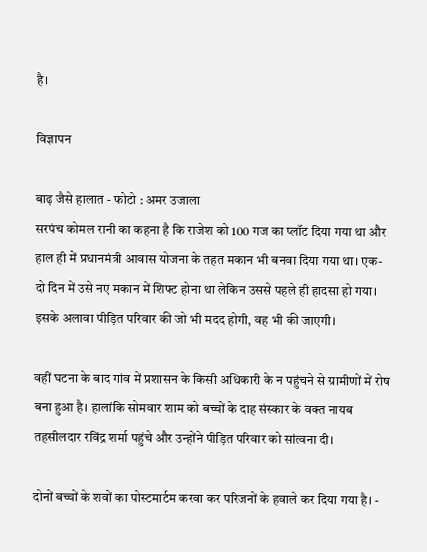है।

विज्ञापन

बाढ़ जैसे हालात - फोटो : अमर उजाला
सरपंच कोमल रानी का कहना है कि राजेश को 100 गज का प्लॉट दिया गया था और हाल ही में प्रधानमंत्री आवास योजना के तहत मकान भी बनवा दिया गया था। एक-दो दिन में उसे नए मकान में शिफ्ट होना था लेकिन उससे पहले ही हादसा हो गया। इसके अलावा पीड़ित परिवार की जो भी मदद होगी, वह भी की जाएगी।

वहीं घटना के बाद गांव में प्रशासन के किसी अधिकारी के न पहुंचने से ग्रामीणों में रोष बना हुआ है। हालांकि सोमवार शाम को बच्चों के दाह संस्कार के वक्त नायब तहसीलदार रविंद्र शर्मा पहुंचे और उन्होंने पीड़ित परिवार को सांत्वना दी।

दोनों बच्चों के शवों का पोस्टमार्टम करवा कर परिजनों के हवाले कर दिया गया है। -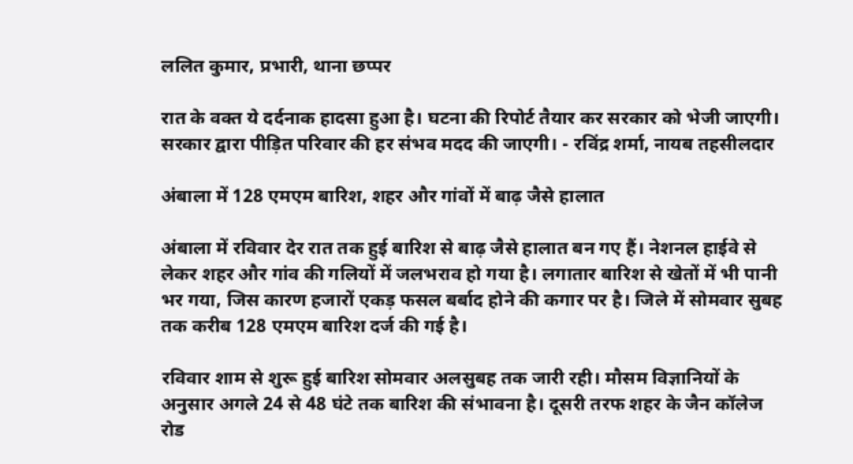ललित कुमार, प्रभारी, थाना छप्पर

रात के वक्त ये दर्दनाक हादसा हुआ है। घटना की रिपोर्ट तैयार कर सरकार को भेजी जाएगी। सरकार द्वारा पीड़ित परिवार की हर संभव मदद की जाएगी। - रविंद्र शर्मा, नायब तहसीलदार

अंबाला में 128 एमएम बारिश, शहर और गांवों में बाढ़ जैसे हालात

अंबाला में रविवार देर रात तक हुई बारिश से बाढ़ जैसे हालात बन गए हैं। नेशनल हाईवे से लेकर शहर और गांव की गलियों में जलभराव हो गया है। लगातार बारिश से खेतों में भी पानी भर गया, जिस कारण हजारों एकड़ फसल बर्बाद होने की कगार पर है। जिले में सोमवार सुबह तक करीब 128 एमएम बारिश दर्ज की गई है।

रविवार शाम से शुरू हुई बारिश सोमवार अलसुबह तक जारी रही। मौसम विज्ञानियों के अनुसार अगले 24 से 48 घंटे तक बारिश की संभावना है। दूसरी तरफ शहर के जैन कॉलेज रोड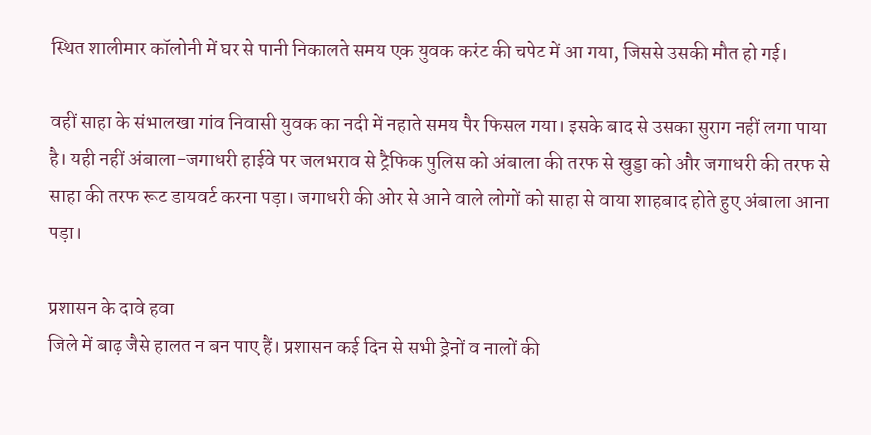स्थित शालीमार कॉलोनी में घर से पानी निकालते समय एक युवक करंट की चपेट में आ गया, जिससे उसकी मौत हो गई।

वहीं साहा के संभालखा गांव निवासी युवक का नदी में नहाते समय पैर फिसल गया। इसके बाद से उसका सुराग नहीं लगा पाया है। यही नहीं अंबाला-जगाधरी हाईवे पर जलभराव से ट्रैफिक पुलिस को अंबाला की तरफ से खुड्डा को और जगाधरी की तरफ से साहा की तरफ रूट डायवर्ट करना पड़ा। जगाधरी की ओर से आने वाले लोगों को साहा से वाया शाहबाद होते हुए अंबाला आना पड़ा।

प्रशासन के दावे हवा
जिले में बाढ़ जैसे हालत न बन पाए हैं। प्रशासन कई दिन से सभी ड्रेनों व नालों की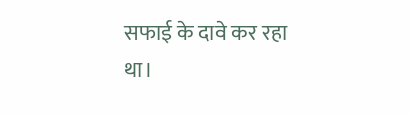सफाई के दावे कर रहा था।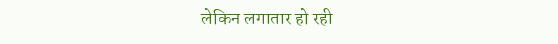लेकिन लगातार हो रही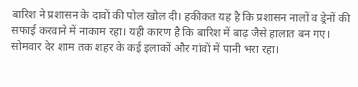बारिश ने प्रशासन के दावों की पोल खोल दी। हकीकत यह है कि प्रशासन नालों व ड्रेनों की सफाई करवाने में नाकाम रहा। यही कारण है कि बारिश में बाढ़ जैसे हालात बन गए। सोमवार देर शाम तक शहर के कई इलाकों और गांवों में पानी भरा रहा।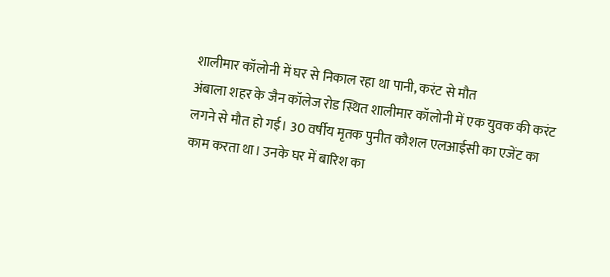शालीमार कॉलोनी में घर से निकाल रहा था पानी, करंट से मौत
अंबाला शहर के जैन कॉलेज रोड स्थित शालीमार कॉलोनी में एक युवक की करंट लगने से मौत हो गई। 30 वर्षीय मृतक पुनीत कौशल एलआईसी का एजेंट का काम करता था। उनके घर में बारिश का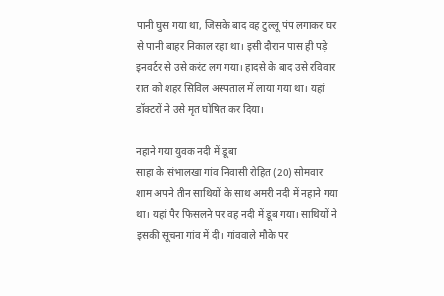पानी घुस गया था, जिसके बाद वह टुल्लू पंप लगाकर घर से पानी बाहर निकाल रहा था। इसी दौरान पास ही पड़े इनवर्टर से उसे करंट लग गया। हादसे के बाद उसे रविवार रात को शहर सिविल अस्पताल में लाया गया था। यहां डॉक्टरों ने उसे मृत घोषित कर दिया।

नहाने गया युवक नदी में डूबा
साहा के संभालखा गांव निवासी रोहित (20) सोमवार शाम अपने तीन साथियों के साथ अमरी नदी में नहाने गया था। यहां पैर फिसलने पर वह नदी में डूब गया। साथियों ने इसकी सूचना गांव में दी। गांववाले मौके पर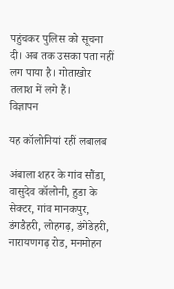पहुंचकर पुलिस को सूचना दी। अब तक उसका पता नहीं लग पाया है। गोताखोर तलाश में लगे हैं।
विज्ञापन

यह कॉलोनियां रहीं लबालब

अंबाला शहर के गांव सौंडा, वासुदेव कॉलोनी, हुडा के सेक्टर, गांव मानकपुर, डंगडैहरी, लोहगढ़, डंगेडेहरी, नारायणगढ़ रोड, मनमोहन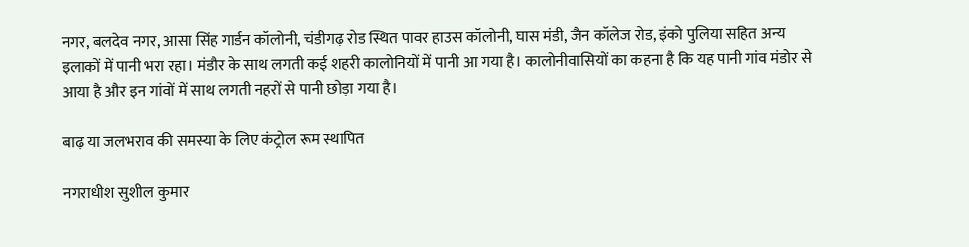नगर, बलदेव नगर, आसा सिंह गार्डन कॉलोनी, चंडीगढ़ रोड स्थित पावर हाउस कॉलोनी, घास मंडी, जैन कॉलेज रोड, इंको पुलिया सहित अन्य इलाकों में पानी भरा रहा। मंडौर के साथ लगती कई शहरी कालोनियों में पानी आ गया है। कालोनीवासियों का कहना है कि यह पानी गांव मंडोर से आया है और इन गांवों में साथ लगती नहरों से पानी छोड़ा गया है।

बाढ़ या जलभराव की समस्या के लिए कंट्रोल रूम स्थापित

नगराधीश सुशील कुमार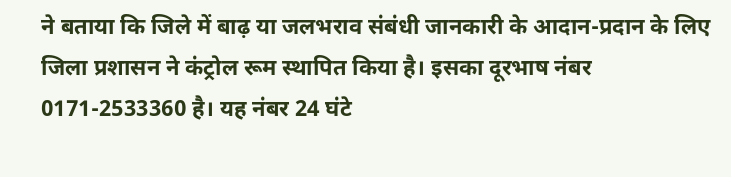ने बताया कि जिले में बाढ़ या जलभराव संबंधी जानकारी के आदान-प्रदान के लिए जिला प्रशासन ने कंट्रोल रूम स्थापित किया है। इसका दूरभाष नंबर 0171-2533360 है। यह नंबर 24 घंटे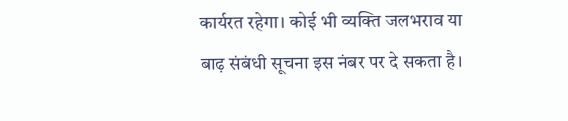कार्यरत रहेगा। कोई भी व्यक्ति जलभराव या बाढ़ संबंधी सूचना इस नंबर पर दे सकता है।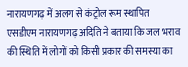नारायणगढ़ में अलग से कंट्रोल रूम स्थापित
एसडीएम नारायणगढ़ अदिति ने बताया कि जल भराव की स्थिति में लोगों को किसी प्रकार की समस्या का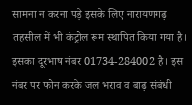सामना न करना पड़े इसके लिए नारायणगढ़ तहसील में भी कंट्रोल रूम स्थापित किया गया है। इसका दूरभाष नंबर 01734-284002 है। इस नंबर पर फोन करके जल भराव व बाढ़ संबंधी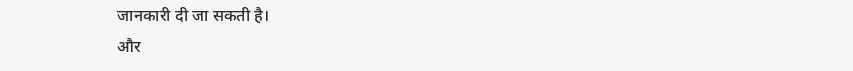जानकारी दी जा सकती है।
और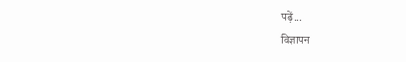पढ़ें...
विज्ञापन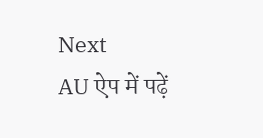Next
AU ऐप में पढ़ें